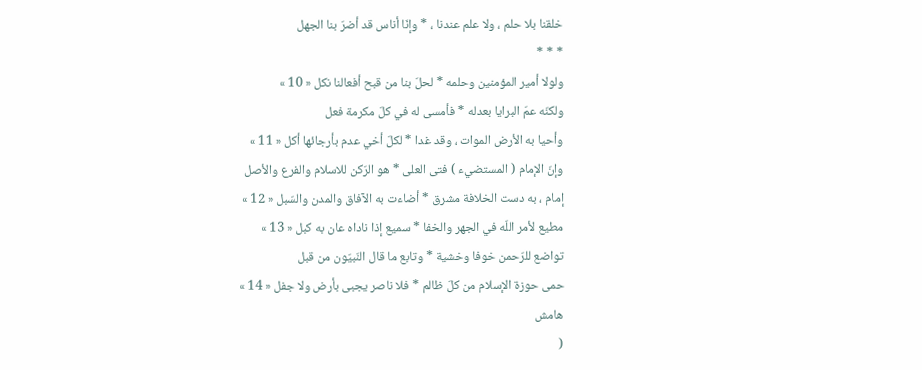خلقنا بلا حلم ، ولا علم عندنا ، * وإنّا أناس قد أضرّ بنا الجهل
* * *
ولولا أمير المؤمنين وحلمه * لحلّ بنا من قبح أفعالنا نكل « 10 »
ولكنّه عمّ البرايا بعدله * فأمسى له في كلّ مكرمة فعل
وأحيا به الأرض الموات ، وقد غدا * لكلّ أخي عدم بأرجائها أكل « 11 »
وإنّ الإمام ( المستضيء ) فتى العلى * هو الرّكن للاسلام والفرع والأصل
إمام ، به دست الخلافة مشرق * أضاءت به الآفاق والمدن والسّبل « 12 »
مطيع لأمر اللّه في الجهر والخفا * سميع إذا ناداه عان به كبل « 13 »
تواضع للرّحمن خوفا وخشية * وتابع ما قال النّبيّون من قبل
حمى حوزة الإسلام من كلّ ظالم * فلا ناصر يجبى بأرض ولا جفل « 14 »
هامش
(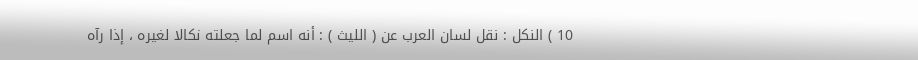10 ) النكل : نقل لسان العرب عن ( الليث ) : أنه اسم لما جعلته نكالا لغيره ، إذا رآه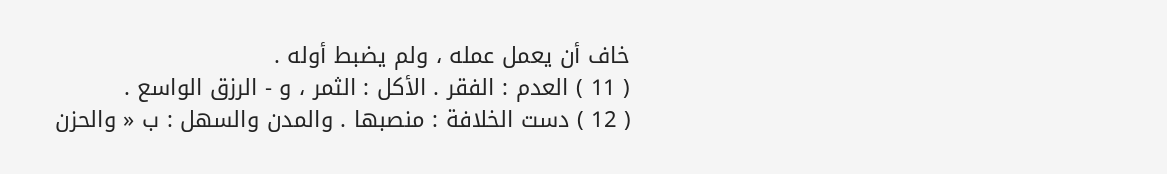خاف أن يعمل عمله ، ولم يضبط أوله .
( 11 ) العدم : الفقر . الأكل : الثمر ، و - الرزق الواسع .
( 12 ) دست الخلافة : منصبها . والمدن والسهل : ب « والحزن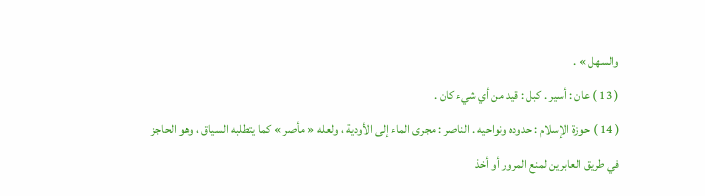والسهل » .
( 13 ) عان : أسير . كبل : قيد من أي شيء كان .
( 14 ) حوزة الإسلام : حدوده ونواحيه . الناصر : مجرى الماء إلى الأودية ، ولعله « مأصر » كما يتطلبه السياق ، وهو الحاجز في طريق العابرين لمنع المرور أو أخذ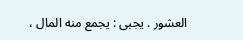العشور . يجبى : يجمع منه المال ،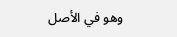وهو في الأصل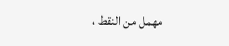مهمل من النقط ،